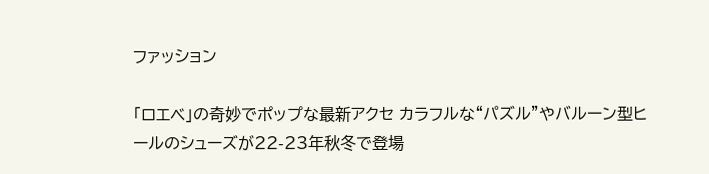ファッション

「ロエベ」の奇妙でポップな最新アクセ カラフルな“パズル”やバルーン型ヒールのシューズが22-23年秋冬で登場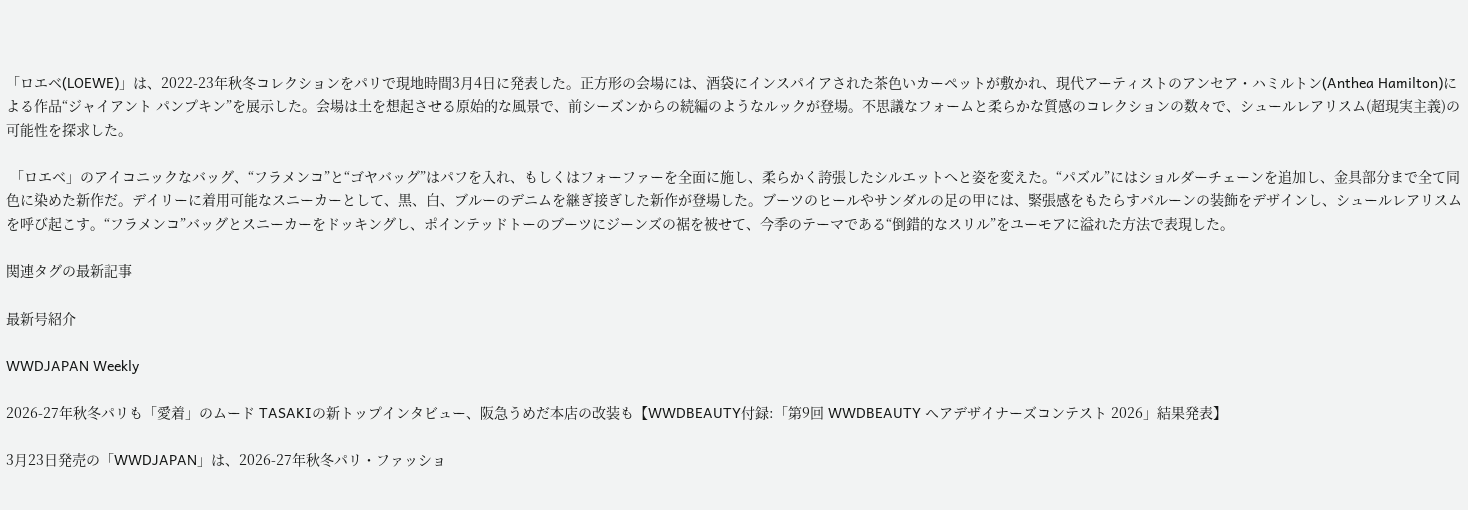「ロエベ(LOEWE)」は、2022-23年秋冬コレクションをパリで現地時間3月4日に発表した。正方形の会場には、酒袋にインスパイアされた茶色いカーペットが敷かれ、現代アーティストのアンセア・ハミルトン(Anthea Hamilton)による作品“ジャイアント パンプキン”を展示した。会場は土を想起させる原始的な風景で、前シーズンからの続編のようなルックが登場。不思議なフォームと柔らかな質感のコレクションの数々で、シュールレアリスム(超現実主義)の可能性を探求した。

 「ロエベ」のアイコニックなバッグ、“フラメンコ”と“ゴヤバッグ”はパフを入れ、もしくはフォーファーを全面に施し、柔らかく誇張したシルエットへと姿を変えた。“パズル”にはショルダーチェーンを追加し、金具部分まで全て同色に染めた新作だ。デイリーに着用可能なスニーカーとして、黒、白、ブルーのデニムを継ぎ接ぎした新作が登場した。ブーツのヒールやサンダルの足の甲には、緊張感をもたらすバルーンの装飾をデザインし、シュールレアリスムを呼び起こす。“フラメンコ”バッグとスニーカーをドッキングし、ポインテッドトーのブーツにジーンズの裾を被せて、今季のテーマである“倒錯的なスリル”をユーモアに溢れた方法で表現した。

関連タグの最新記事

最新号紹介

WWDJAPAN Weekly

2026-27年秋冬パリも「愛着」のムード TASAKIの新トップインタビュー、阪急うめだ本店の改装も【WWDBEAUTY付録:「第9回 WWDBEAUTY ヘアデザイナーズコンテスト 2026」結果発表】

3月23日発売の「WWDJAPAN」は、2026-27年秋冬パリ・ファッショ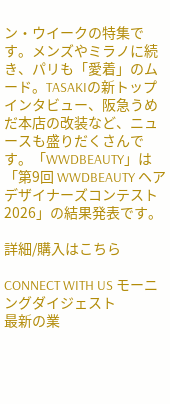ン・ウイークの特集です。メンズやミラノに続き、パリも「愛着」のムード。TASAKIの新トップインタビュー、阪急うめだ本店の改装など、ニュースも盛りだくさんです。「WWDBEAUTY」は「第9回 WWDBEAUTY ヘアデザイナーズコンテスト 2026」の結果発表です。

詳細/購入はこちら

CONNECT WITH US モーニングダイジェスト
最新の業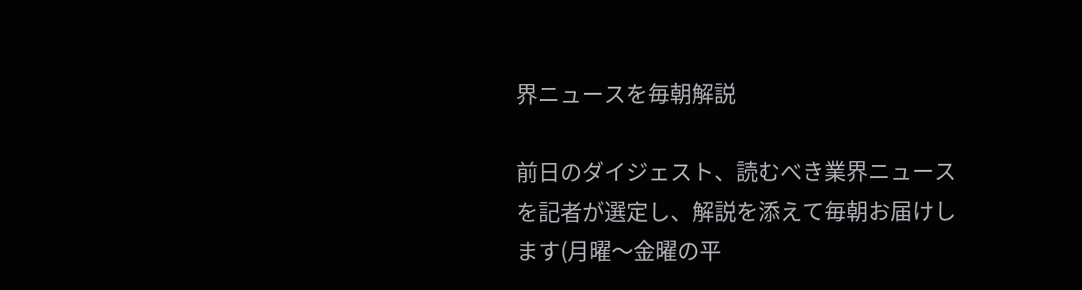界ニュースを毎朝解説

前日のダイジェスト、読むべき業界ニュースを記者が選定し、解説を添えて毎朝お届けします(月曜〜金曜の平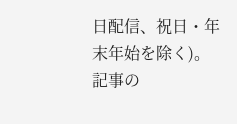日配信、祝日・年末年始を除く)。 記事の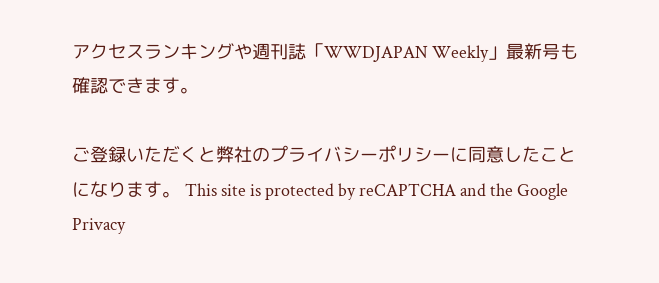アクセスランキングや週刊誌「WWDJAPAN Weekly」最新号も確認できます。

ご登録いただくと弊社のプライバシーポリシーに同意したことになります。 This site is protected by reCAPTCHA and the Google Privacy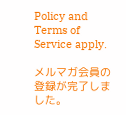Policy and Terms of Service apply.

メルマガ会員の登録が完了しました。